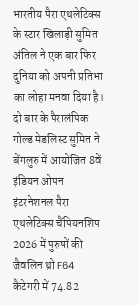भारतीय पैरा एथलेटिक्स के स्टार खिलाड़ी सुमित अंतिल ने एक बार फिर दुनिया को अपनी प्रतिभा का लोहा मनवा दिया है। दो बार के पैरालंपिक गोल्ड मेडलिस्ट सुमित ने बेंगलुरु में आयोजित 8वें इंडियन ओपन इंटरनेशनल पैरा एथलेटिक्स चैंपियनशिप 2026 में पुरुषों की जैवलिन थ्रो F64 कैटेगरी में 74.82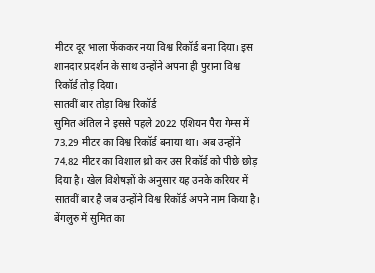मीटर दूर भाला फेंककर नया विश्व रिकॉर्ड बना दिया। इस शानदार प्रदर्शन के साथ उन्होंने अपना ही पुराना विश्व रिकॉर्ड तोड़ दिया।
सातवीं बार तोड़ा विश्व रिकॉर्ड
सुमित अंतिल ने इससे पहले 2022 एशियन पैरा गेम्स में 73.29 मीटर का विश्व रिकॉर्ड बनाया था। अब उन्होंने 74.82 मीटर का विशाल थ्रो कर उस रिकॉर्ड को पीछे छोड़ दिया है। खेल विशेषज्ञों के अनुसार यह उनके करियर में सातवीं बार है जब उन्होंने विश्व रिकॉर्ड अपने नाम किया है।
बेंगलुरु में सुमित का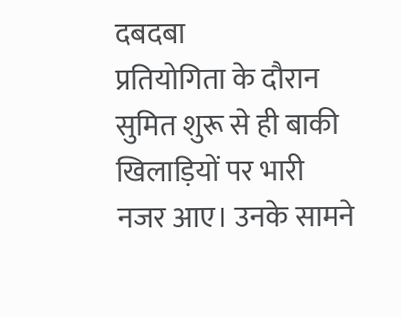दबदबा
प्रतियोगिता के दौरान सुमित शुरू से ही बाकी खिलाड़ियों पर भारी नजर आए। उनके सामने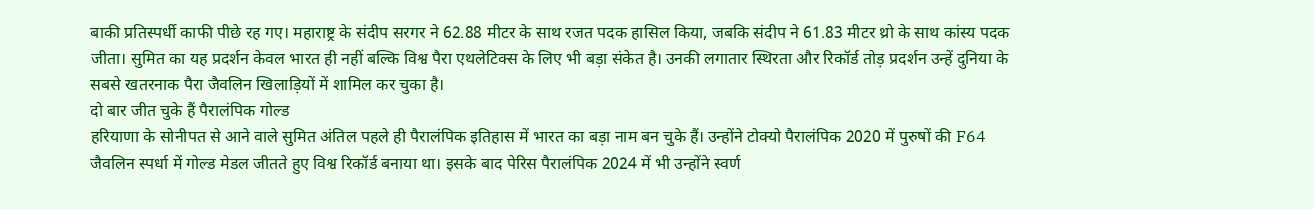बाकी प्रतिस्पर्धी काफी पीछे रह गए। महाराष्ट्र के संदीप सरगर ने 62.88 मीटर के साथ रजत पदक हासिल किया, जबकि संदीप ने 61.83 मीटर थ्रो के साथ कांस्य पदक जीता। सुमित का यह प्रदर्शन केवल भारत ही नहीं बल्कि विश्व पैरा एथलेटिक्स के लिए भी बड़ा संकेत है। उनकी लगातार स्थिरता और रिकॉर्ड तोड़ प्रदर्शन उन्हें दुनिया के सबसे खतरनाक पैरा जैवलिन खिलाड़ियों में शामिल कर चुका है।
दो बार जीत चुके हैं पैरालंपिक गोल्ड
हरियाणा के सोनीपत से आने वाले सुमित अंतिल पहले ही पैरालंपिक इतिहास में भारत का बड़ा नाम बन चुके हैं। उन्होंने टोक्यो पैरालंपिक 2020 में पुरुषों की F64 जैवलिन स्पर्धा में गोल्ड मेडल जीतते हुए विश्व रिकॉर्ड बनाया था। इसके बाद पेरिस पैरालंपिक 2024 में भी उन्होंने स्वर्ण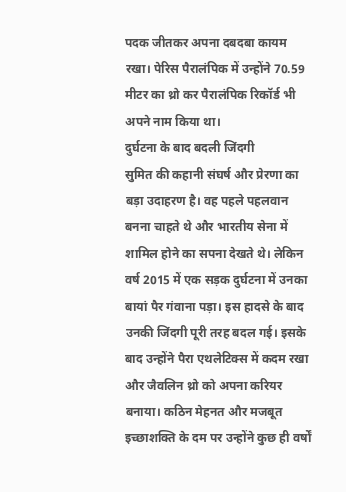पदक जीतकर अपना दबदबा कायम रखा। पेरिस पैरालंपिक में उन्होंने 70.59 मीटर का थ्रो कर पैरालंपिक रिकॉर्ड भी अपने नाम किया था।
दुर्घटना के बाद बदली जिंदगी
सुमित की कहानी संघर्ष और प्रेरणा का बड़ा उदाहरण है। वह पहले पहलवान बनना चाहते थे और भारतीय सेना में शामिल होने का सपना देखते थे। लेकिन वर्ष 2015 में एक सड़क दुर्घटना में उनका बायां पैर गंवाना पड़ा। इस हादसे के बाद उनकी जिंदगी पूरी तरह बदल गई। इसके बाद उन्होंने पैरा एथलेटिक्स में कदम रखा और जैवलिन थ्रो को अपना करियर बनाया। कठिन मेहनत और मजबूत इच्छाशक्ति के दम पर उन्होंने कुछ ही वर्षों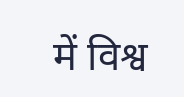में विश्व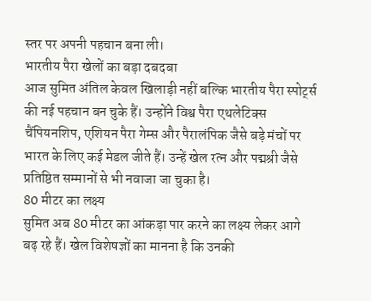स्तर पर अपनी पहचान बना ली।
भारतीय पैरा खेलों का बड़ा दबदबा
आज सुमित अंतिल केवल खिलाड़ी नहीं बल्कि भारतीय पैरा स्पोर्ट्स की नई पहचान बन चुके हैं। उन्होंने विश्व पैरा एथलेटिक्स चैंपियनशिप, एशियन पैरा गेम्स और पैरालंपिक जैसे बड़े मंचों पर भारत के लिए कई मेडल जीते हैं। उन्हें खेल रत्न और पद्मश्री जैसे प्रतिष्ठित सम्मानों से भी नवाजा जा चुका है।
80 मीटर का लक्ष्य
सुमित अब 80 मीटर का आंकड़ा पार करने का लक्ष्य लेकर आगे बढ़ रहे हैं। खेल विशेषज्ञों का मानना है कि उनकी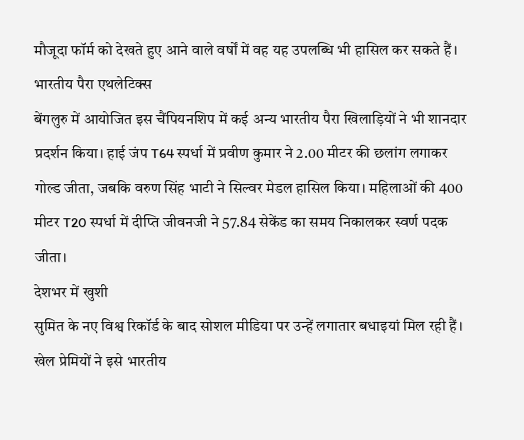मौजूदा फॉर्म को देखते हुए आने वाले वर्षों में वह यह उपलब्धि भी हासिल कर सकते हैं।
भारतीय पैरा एथलेटिक्स
बेंगलुरु में आयोजित इस चैंपियनशिप में कई अन्य भारतीय पैरा खिलाड़ियों ने भी शानदार प्रदर्शन किया। हाई जंप T64 स्पर्धा में प्रवीण कुमार ने 2.00 मीटर की छलांग लगाकर गोल्ड जीता, जबकि वरुण सिंह भाटी ने सिल्वर मेडल हासिल किया। महिलाओं की 400 मीटर T20 स्पर्धा में दीप्ति जीवनजी ने 57.84 सेकेंड का समय निकालकर स्वर्ण पदक जीता।
देशभर में खुशी
सुमित के नए विश्व रिकॉर्ड के बाद सोशल मीडिया पर उन्हें लगातार बधाइयां मिल रही हैं। खेल प्रेमियों ने इसे भारतीय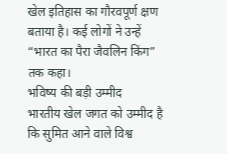खेल इतिहास का गौरवपूर्ण क्षण बताया है। कई लोगों ने उन्हें “भारत का पैरा जैवलिन किंग” तक कहा।
भविष्य की बड़ी उम्मीद
भारतीय खेल जगत को उम्मीद है कि सुमित आने वाले विश्व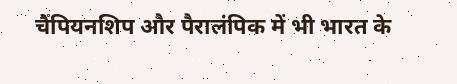चैंपियनशिप और पैरालंपिक में भी भारत के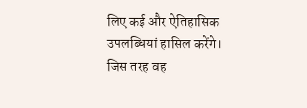लिए कई और ऐतिहासिक उपलब्धियां हासिल करेंगे। जिस तरह वह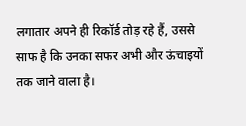लगातार अपने ही रिकॉर्ड तोड़ रहे हैं, उससे साफ है कि उनका सफर अभी और ऊंचाइयों तक जाने वाला है।